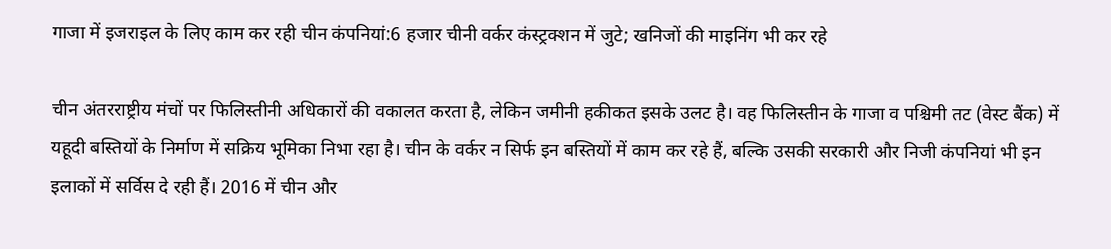गाजा में इजराइल के लिए काम कर रही चीन कंपनियां:6 हजार चीनी वर्कर कंस्ट्रक्शन में जुटे; खनिजों की माइनिंग भी कर रहे

चीन अंतरराष्ट्रीय मंचों पर फिलिस्तीनी अधिकारों की वकालत करता है, लेकिन जमीनी हकीकत इसके उलट है। वह फिलिस्तीन के गाजा व पश्चिमी तट (वेस्ट बैंक) में यहूदी बस्तियों के निर्माण में सक्रिय भूमिका निभा रहा है। चीन के वर्कर न सिर्फ इन बस्तियों में काम कर रहे हैं, बल्कि उसकी सरकारी और निजी कंपनियां भी इन इलाकों में सर्विस दे रही हैं। 2016 में चीन और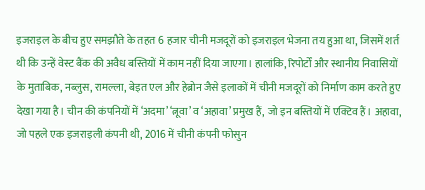इजराइल के बीच हुए समझौते के तहत 6 हजार चीनी मजदूरों को इजराइल भेजना तय हुआ था, जिसमें शर्त थी कि उन्हें वेस्ट बैंक की अवैध बस्तियों में काम नहीं दिया जाएगा। हालांकि, रिपोर्टों और स्थानीय निवासियों के मुताबिक, नब्लुस, रामल्ला, बेइत एल और हेब्रोन जैसे इलाकों में चीनी मजदूरों को निर्माण काम करते हुए देखा गया है। चीन की कंपनियों में ‘अदमा’ ‘त्नूवा’ व ‘अहावा’ प्रमुख हैं, जो इन बस्तियों में एक्टिव हैं। अहावा, जो पहले एक इजराइली कंपनी थी, 2016 में चीनी कंपनी फोसुन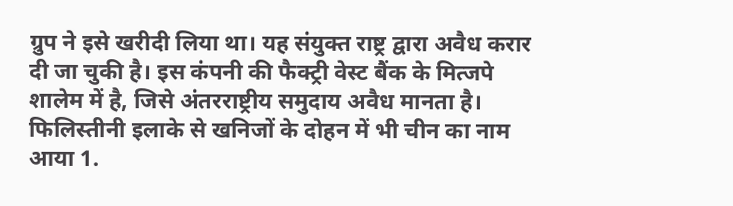ग्रुप ने इसे खरीदी लिया था। यह संयुक्त राष्ट्र द्वारा अवैध करार दी जा चुकी है। इस कंपनी की फैक्ट्री वेस्ट बैंक के मित्जपे शालेम में है, जिसे अंतरराष्ट्रीय समुदाय अवैध मानता है। फिलिस्तीनी इलाके से खनिजों के दोहन में भी चीन का नाम आया 1.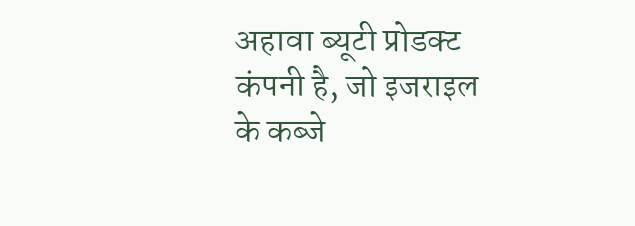अहावा ब्यूटी प्रोडक्ट कंपनी है, जो इजराइल के कब्जे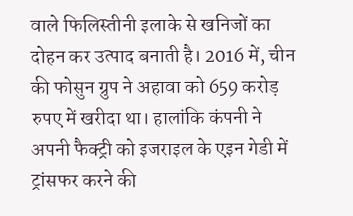वाले फिलिस्तीनी इलाके से खनिजों का दोहन कर उत्पाद बनाती है। 2016 में, चीन की फोसुन ग्रुप ने अहावा को 659 करोड़ रुपए में खरीदा था। हालांकि कंपनी ने अपनी फैक्ट्री को इजराइल के एइन गेडी में ट्रांसफर करने की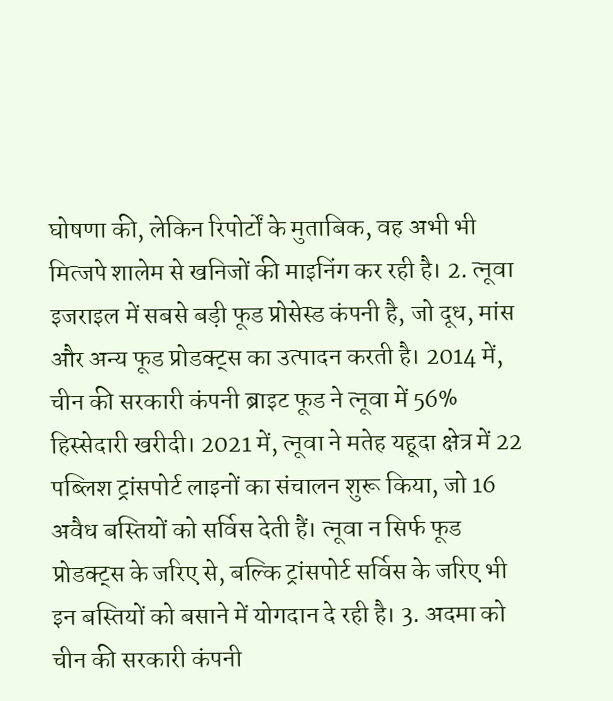घोषणा की, लेकिन रिपोर्टों के मुताबिक, वह अभी भी मित्जपे शालेम से खनिजों की माइनिंग कर रही है। 2. त्नूवा इजराइल में सबसे बड़ी फूड प्रोसेस्ड कंपनी है, जो दूध, मांस और अन्य फूड प्रोडक्ट्स का उत्पादन करती है। 2014 में, चीन की सरकारी कंपनी ब्राइट फूड ने त्नूवा में 56% हिस्सेदारी खरीदी। 2021 में, त्नूवा ने मतेह यहूदा क्षेत्र में 22 पब्लिश ट्रांसपोर्ट लाइनों का संचालन शुरू किया, जो 16 अवैध बस्तियों को सर्विस देती हैं। त्नूवा न सिर्फ फूड प्रोडक्ट्स के जरिए से, बल्कि ट्रांसपोर्ट सर्विस के जरिए भी इन बस्तियों को बसाने में योगदान दे रही है। 3. अदमा को चीन की सरकारी कंपनी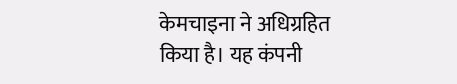केमचाइना ने अधिग्रहित किया है। यह कंपनी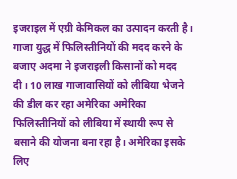इजराइल में एग्री केमिकल का उत्पादन करती है। गाजा युद्ध में फिलिस्तीनियों की मदद करने के बजाए अदमा ने इजराइली किसानों को मदद दी। 10 लाख गाजावासियों को लीबिया भेजने की डील कर रहा अमेरिका अमेरिका फिलिस्तीनियों को लीबिया में स्थायी रूप से बसाने की योजना बना रहा है। अमेरिका इसके लिए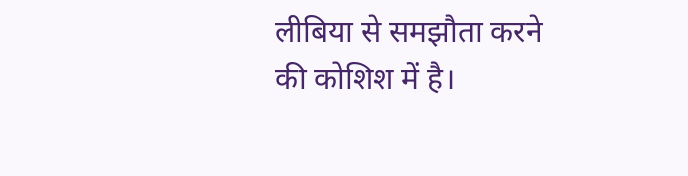लीबिया से समझौता करने की कोशिश में है।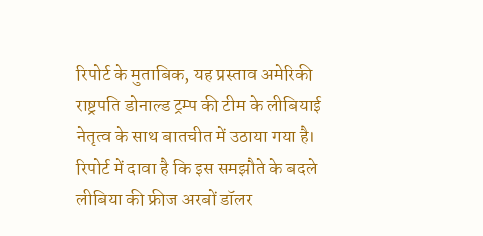रिपोर्ट के मुताबिक, यह प्रस्ताव अमेरिकी राष्ट्रपति डोनाल्ड ट्रम्प की टीम के लीबियाई नेतृत्व के साथ बातचीत में उठाया गया है। रिपोर्ट में दावा है कि इस समझौते के बदले लीबिया की फ्रीज अरबों डॉलर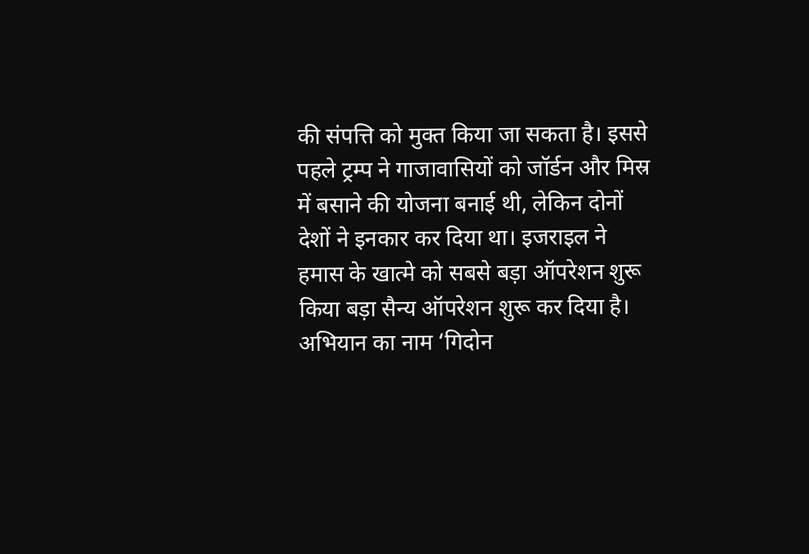की संपत्ति को मुक्त किया जा सकता है। इससे पहले ट्रम्प ने गाजावासियों को जॉर्डन और मिस्र में बसाने की योजना बनाई थी, लेकिन दोनों देशों ने इनकार कर दिया था। इजराइल ने हमास के खात्मे को सबसे बड़ा ऑपरेशन शुरू किया बड़ा सैन्य ऑपरेशन शुरू कर दिया है। अभियान का नाम ‘गिदोन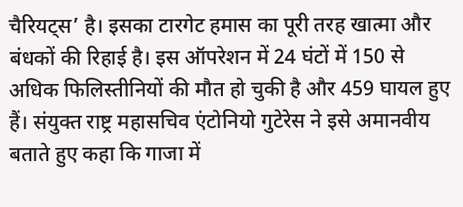चैरियट्स’ है। इसका टारगेट हमास का पूरी तरह खात्मा और बंधकों की रिहाई है। इस ऑपरेशन में 24 घंटों में 150 से अधिक फिलिस्तीनियों की मौत हो चुकी है और 459 घायल हुए हैं। संयुक्त राष्ट्र महासचिव एंटोनियो गुटेरेस ने इसे अमानवीय बताते हुए कहा कि गाजा में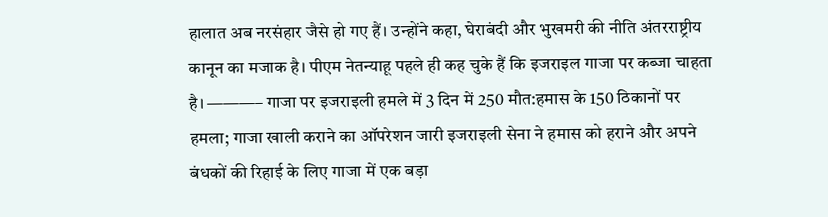हालात अब नरसंहार जैसे हो गए हैं। उन्होंने कहा, घेराबंदी और भुखमरी की नीति अंतरराष्ट्रीय कानून का मजाक है। पीएम नेतन्याहू पहले ही कह चुके हैं कि इजराइल गाजा पर कब्जा चाहता है। ———– गाजा पर इजराइली हमले में 3 दिन में 250 मौत:हमास के 150 ठिकानों पर हमला; गाजा खाली कराने का ऑपरेशन जारी इजराइली सेना ने हमास को हराने और अपने बंधकों की रिहाई के लिए गाजा में एक बड़ा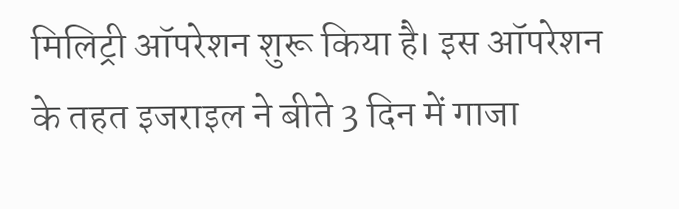मिलिट्री ऑपरेशन शुरू किया है। इस ऑपरेशन के तहत इजराइल ने बीते 3 दिन में गाजा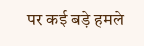पर कई बड़े हमले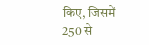किए, जिसमें 250 से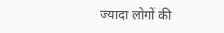ज्यादा लोगों की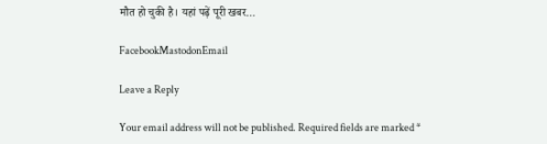मौत हो चुकी है। यहां पढ़ें पूरी खबर…

FacebookMastodonEmail

Leave a Reply

Your email address will not be published. Required fields are marked *